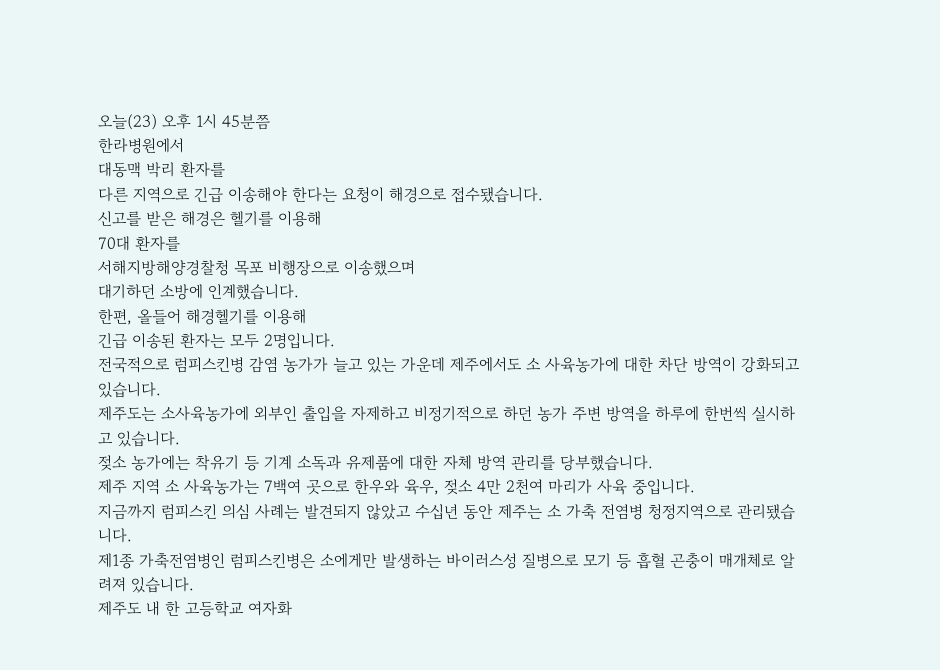오늘(23) 오후 1시 45분쯤
한라병원에서
대동맥 박리 환자를
다른 지역으로 긴급 이송해야 한다는 요청이 해경으로 접수됐습니다.
신고를 받은 해경은 헬기를 이용해
70대 환자를
서해지방해양경찰청 목포 비행장으로 이송했으며
대기하던 소방에 인계했습니다.
한편, 올들어 해경헬기를 이용해
긴급 이송된 환자는 모두 2명입니다.
전국적으로 럼피스킨병 감염 농가가 늘고 있는 가운데 제주에서도 소 사육농가에 대한 차단 방역이 강화되고 있습니다.
제주도는 소사육농가에 외부인 출입을 자제하고 비정기적으로 하던 농가 주변 방역을 하루에 한번씩 실시하고 있습니다.
젖소 농가에는 착유기 등 기계 소독과 유제품에 대한 자체 방역 관리를 당부했습니다.
제주 지역 소 사육농가는 7백여 곳으로 한우와 육우, 젖소 4만 2천여 마리가 사육 중입니다.
지금까지 럼피스킨 의심 사례는 발견되지 않았고 수십년 동안 제주는 소 가축 전염병 청정지역으로 관리됐습니다.
제1종 가축전염병인 럼피스킨병은 소에게만 발생하는 바이러스성 질병으로 모기 등 흡혈 곤충이 매개체로 알려져 있습니다.
제주도 내 한 고등학교 여자화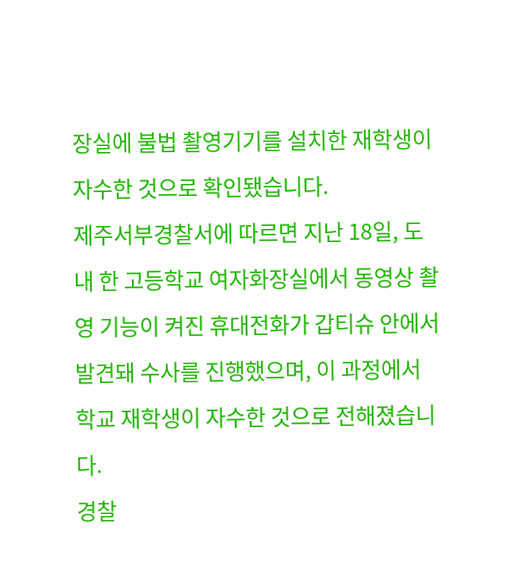장실에 불법 촬영기기를 설치한 재학생이 자수한 것으로 확인됐습니다.
제주서부경찰서에 따르면 지난 18일, 도내 한 고등학교 여자화장실에서 동영상 촬영 기능이 켜진 휴대전화가 갑티슈 안에서 발견돼 수사를 진행했으며, 이 과정에서 학교 재학생이 자수한 것으로 전해졌습니다.
경찰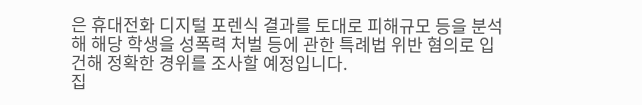은 휴대전화 디지털 포렌식 결과를 토대로 피해규모 등을 분석해 해당 학생을 성폭력 처벌 등에 관한 특례법 위반 혐의로 입건해 정확한 경위를 조사할 예정입니다.
집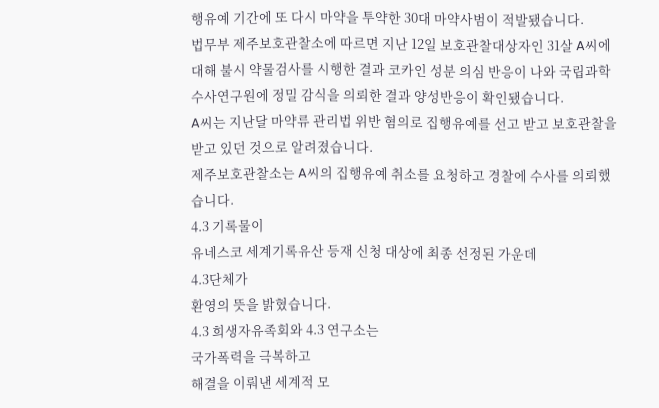행유예 기간에 또 다시 마약을 투약한 30대 마약사범이 적발됐습니다.
법무부 제주보호관찰소에 따르면 지난 12일 보호관찰대상자인 31살 A씨에 대해 불시 약물검사를 시행한 결과 코카인 성분 의심 반응이 나와 국립과학수사연구원에 정밀 감식을 의뢰한 결과 양성반응이 확인됐습니다.
A씨는 지난달 마약류 관리법 위반 혐의로 집행유예를 선고 받고 보호관찰을 받고 있던 것으로 알려졌습니다.
제주보호관찰소는 A씨의 집행유예 취소를 요청하고 경찰에 수사를 의뢰했습니다.
4.3 기록물이
유네스코 세계기록유산 등재 신청 대상에 최종 선정된 가운데
4.3단체가
환영의 뜻을 밝혔습니다.
4.3 희생자유족회와 4.3 연구소는
국가폭력을 극복하고
해결을 이뤄낸 세계적 모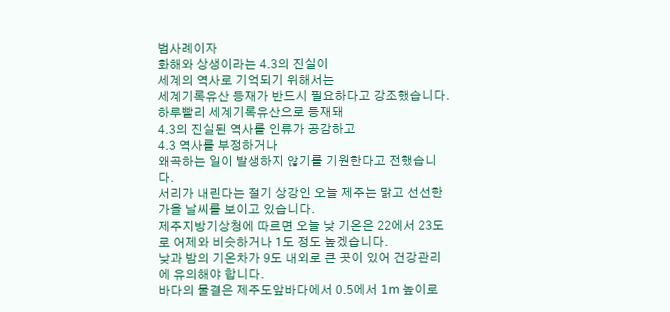범사례이자
화해와 상생이라는 4.3의 진실이
세계의 역사로 기억되기 위해서는
세계기록유산 등재가 반드시 필요하다고 강조했습니다.
하루빨리 세계기록유산으로 등재돼
4.3의 진실된 역사를 인류가 공감하고
4.3 역사를 부정하거나
왜곡하는 일이 발생하지 않기를 기원한다고 전했습니다.
서리가 내린다는 절기 상강인 오늘 제주는 맑고 선선한 가을 날씨를 보이고 있습니다.
제주지방기상청에 따르면 오늘 낮 기온은 22에서 23도로 어제와 비슷하거나 1도 정도 높겠습니다.
낮과 밤의 기온차가 9도 내외로 큰 곳이 있어 건강관리에 유의해야 합니다.
바다의 물결은 제주도앞바다에서 0.5에서 1m 높이로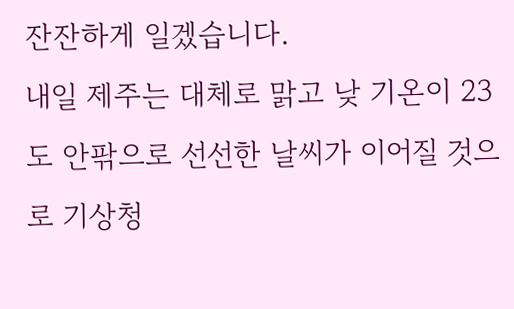잔잔하게 일겠습니다.
내일 제주는 대체로 맑고 낮 기온이 23도 안팎으로 선선한 날씨가 이어질 것으로 기상청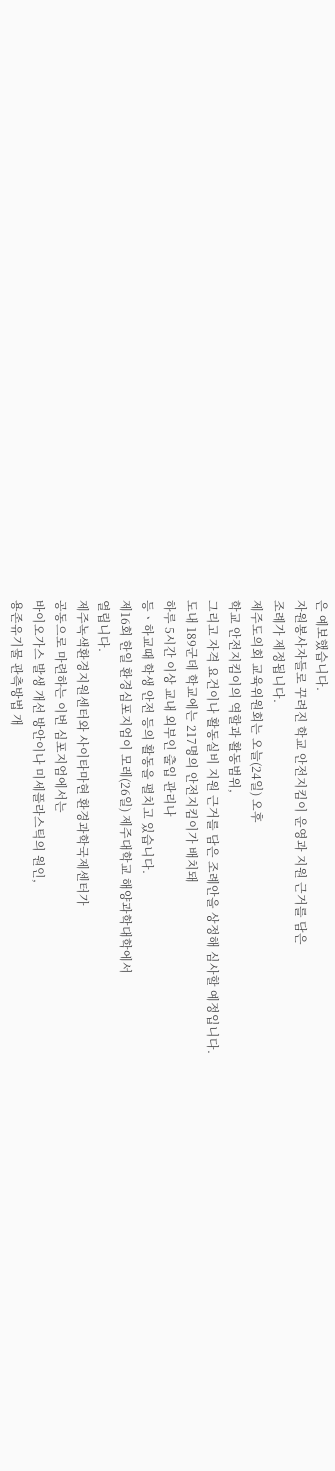은 예보했습니다.
자원봉사자들로 꾸려진 학교 안전지킴이 운영과 지원 근거를 담은
조례가 제정됩니다.
제주도의회 교육위원회는 오늘(24일) 오후
학교 안전지킴이의 역할과 활동범위,
그리고 자격 요건이나 활동실비 지원 근거를 담은 조례안을 상정해 심사할 예정입니다.
도내 189군데 학교에는 217명의 안전지킴이가 배치돼
하루 5시간 이상 교내 외부인 출입 관리나
등ㆍ하교때 학생 안전 등의 활동을 펼치고 있습니다.
제16회 한일 환경심포지엄이 모레(26일) 제주대학교 해양과학대학에서
열립니다.
제주녹색환경지원센터와 사이타마현 환경과학국제센터가
공동으로 마련하는 이번 심포지엄에서는
바이오가스 발생 개선 방안이나 미세플라스틱의 원인,
용존유기물 관측방법 개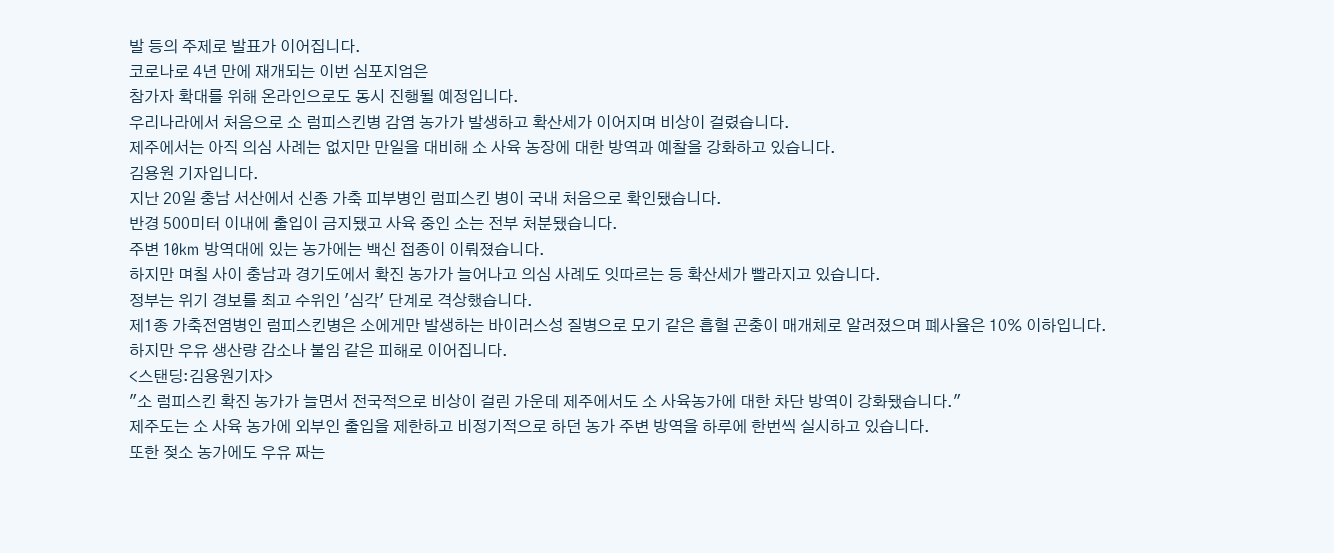발 등의 주제로 발표가 이어집니다.
코로나로 4년 만에 재개되는 이번 심포지엄은
참가자 확대를 위해 온라인으로도 동시 진행될 예정입니다.
우리나라에서 처음으로 소 럼피스킨병 감염 농가가 발생하고 확산세가 이어지며 비상이 걸렸습니다.
제주에서는 아직 의심 사례는 없지만 만일을 대비해 소 사육 농장에 대한 방역과 예찰을 강화하고 있습니다.
김용원 기자입니다.
지난 20일 충남 서산에서 신종 가축 피부병인 럼피스킨 병이 국내 처음으로 확인됐습니다.
반경 500미터 이내에 출입이 금지됐고 사육 중인 소는 전부 처분됐습니다.
주변 10km 방역대에 있는 농가에는 백신 접종이 이뤄졌습니다.
하지만 며칠 사이 충남과 경기도에서 확진 농가가 늘어나고 의심 사례도 잇따르는 등 확산세가 빨라지고 있습니다.
정부는 위기 경보를 최고 수위인 '심각' 단계로 격상했습니다.
제1종 가축전염병인 럼피스킨병은 소에게만 발생하는 바이러스성 질병으로 모기 같은 흡혈 곤충이 매개체로 알려졌으며 폐사율은 10% 이하입니다.
하지만 우유 생산량 감소나 불임 같은 피해로 이어집니다.
<스탠딩:김용원기자>
"소 럼피스킨 확진 농가가 늘면서 전국적으로 비상이 걸린 가운데 제주에서도 소 사육농가에 대한 차단 방역이 강화됐습니다."
제주도는 소 사육 농가에 외부인 출입을 제한하고 비정기적으로 하던 농가 주변 방역을 하루에 한번씩 실시하고 있습니다.
또한 젖소 농가에도 우유 짜는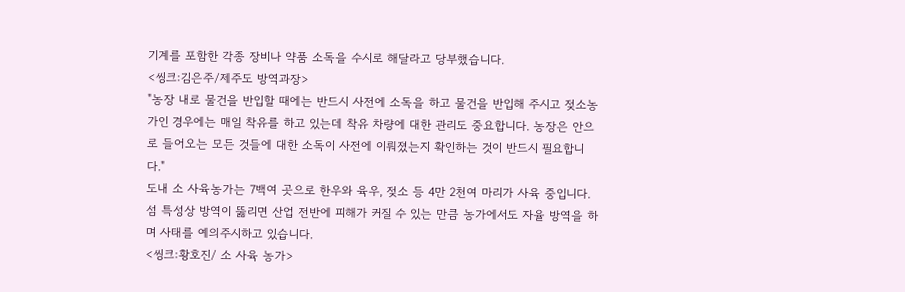기계를 포함한 각종 장비나 약품 소독을 수시로 해달라고 당부했습니다.
<씽크:김은주/제주도 방역과장>
"농장 내로 물건을 반입할 때에는 반드시 사전에 소독을 하고 물건을 반입해 주시고 젖소농가인 경우에는 매일 착유를 하고 있는데 착유 차량에 대한 관리도 중요합니다. 농장은 안으로 들어오는 모든 것들에 대한 소독이 사전에 이뤄졌는지 확인하는 것이 반드시 필요합니다."
도내 소 사육농가는 7백여 곳으로 한우와 육우, 젖소 등 4만 2천여 마리가 사육 중입니다.
섬 특성상 방역이 뚫리면 산업 전반에 피해가 커질 수 있는 만큼 농가에서도 자율 방역을 하며 사태를 예의주시하고 있습니다.
<씽크:황호진/ 소 사육 농가>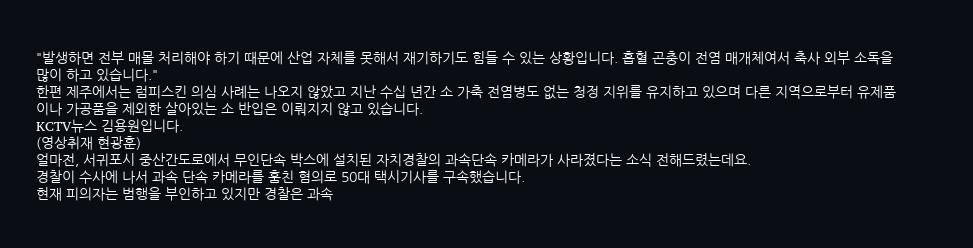"발생하면 전부 매몰 처리해야 하기 때문에 산업 자체를 못해서 재기하기도 힘들 수 있는 상황입니다. 흡혈 곤충이 전염 매개체여서 축사 외부 소독을 많이 하고 있습니다."
한편 제주에서는 럼피스킨 의심 사례는 나오지 않았고 지난 수십 년간 소 가축 전염병도 없는 청정 지위를 유지하고 있으며 다른 지역으로부터 유제품이나 가공품을 제외한 살아있는 소 반입은 이뤄지지 않고 있습니다.
KCTV뉴스 김용원입니다.
(영상취재 현광훈)
얼마전, 서귀포시 중산간도로에서 무인단속 박스에 설치된 자치경찰의 과속단속 카메라가 사라졌다는 소식 전해드렸는데요.
경찰이 수사에 나서 과속 단속 카메라를 훔친 혐의로 50대 택시기사를 구속했습니다.
현재 피의자는 범행을 부인하고 있지만 경찰은 과속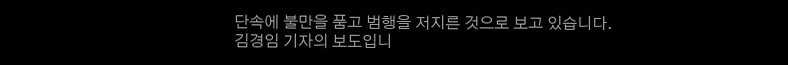단속에 불만을 품고 범행을 저지른 것으로 보고 있습니다.
김경임 기자의 보도입니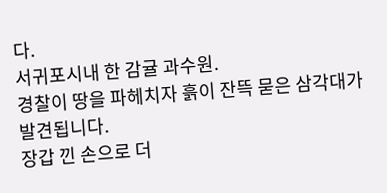다.
서귀포시내 한 감귤 과수원.
경찰이 땅을 파헤치자 흙이 잔뜩 묻은 삼각대가 발견됩니다.
장갑 낀 손으로 더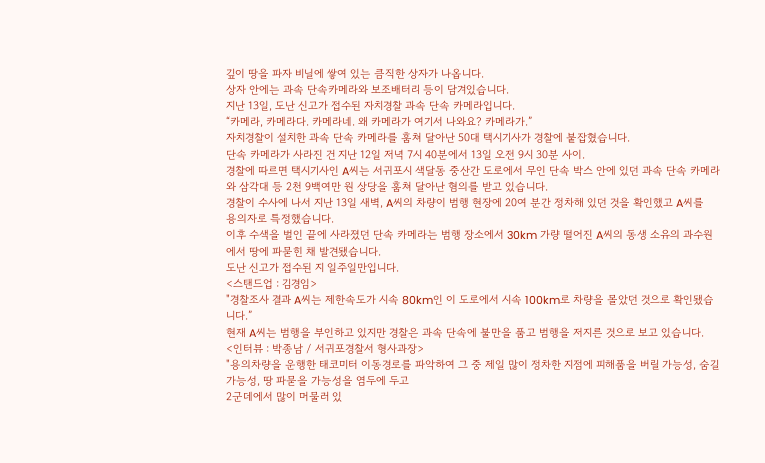깊이 땅을 파자 비닐에 쌓여 있는 큼직한 상자가 나옵니다.
상자 안에는 과속 단속카메라와 보조배터리 등이 담겨있습니다.
지난 13일, 도난 신고가 접수된 자치경찰 과속 단속 카메라입니다.
“카메라, 카메라다. 카메라네. 왜 카메라가 여기서 나와요? 카메라가.”
자치경찰이 설치한 과속 단속 카메라를 훔쳐 달아난 50대 택시기사가 경찰에 붙잡혔습니다.
단속 카메라가 사라진 건 지난 12일 저녁 7시 40분에서 13일 오전 9시 30분 사이.
경찰에 따르면 택시기사인 A씨는 서귀포시 색달동 중산간 도로에서 무인 단속 박스 안에 있던 과속 단속 카메라와 삼각대 등 2천 9백여만 원 상당을 훔쳐 달아난 혐의를 받고 있습니다.
경찰이 수사에 나서 지난 13일 새벽, A씨의 차량이 범행 현장에 20여 분간 정차해 있던 것을 확인했고 A씨를
용의자로 특정했습니다.
이후 수색을 벌인 끝에 사라졌던 단속 카메라는 범행 장소에서 30km 가량 떨어진 A씨의 동생 소유의 과수원에서 땅에 파묻힌 채 발견됐습니다.
도난 신고가 접수된 지 일주일만입니다.
<스탠드업 : 김경임>
"경찰조사 결과 A씨는 제한속도가 시속 80km인 이 도로에서 시속 100km로 차량을 몰았던 것으로 확인됐습니다.”
현재 A씨는 범행을 부인하고 있지만 경찰은 과속 단속에 불만을 품고 범행을 저지른 것으로 보고 있습니다.
<인터뷰 : 박종남 / 서귀포경찰서 형사과장>
"용의차량을 운행한 태코미터 이동경로를 파악하여 그 중 제일 많이 정차한 지점에 피해품을 버릴 가능성, 숨길 가능성, 땅 파묻을 가능성을 염두에 두고
2군데에서 많이 머물러 있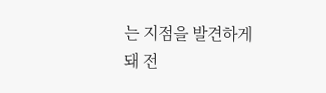는 지점을 발견하게 돼 전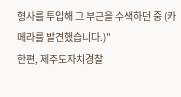형사를 투입해 그 부근을 수색하던 중 (카메라를 발견했습니다.)"
한편, 제주도자치경찰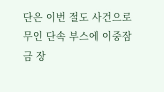단은 이번 절도 사건으로 무인 단속 부스에 이중잠금 장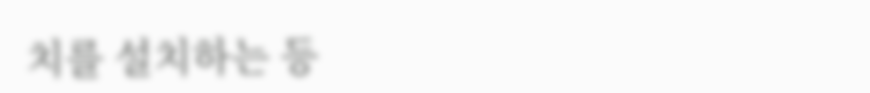치를 설치하는 등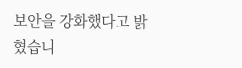보안을 강화했다고 밝혔습니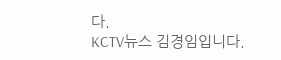다.
KCTV뉴스 김경임입니다.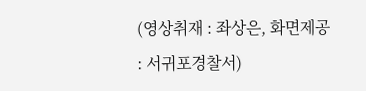(영상취재 : 좌상은, 화면제공 : 서귀포경찰서)